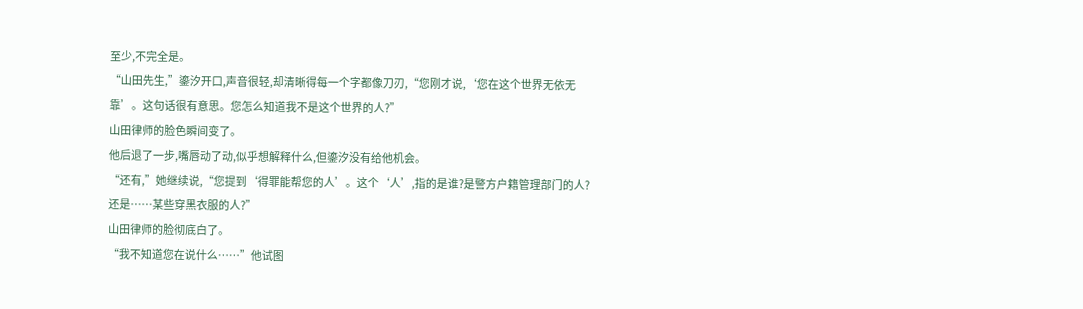至少,不完全是。
“山田先生,”鎏汐开口,声音很轻,却清晰得每一个字都像刀刃,“您刚才说,‘您在这个世界无依无靠’。这句话很有意思。您怎么知道我不是这个世界的人?”
山田律师的脸色瞬间变了。
他后退了一步,嘴唇动了动,似乎想解释什么,但鎏汐没有给他机会。
“还有,”她继续说,“您提到‘得罪能帮您的人’。这个‘人’,指的是谁?是警方户籍管理部门的人?还是……某些穿黑衣服的人?”
山田律师的脸彻底白了。
“我不知道您在说什么……”他试图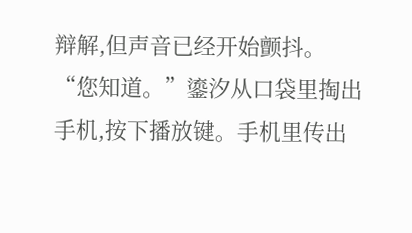辩解,但声音已经开始颤抖。
“您知道。”鎏汐从口袋里掏出手机,按下播放键。手机里传出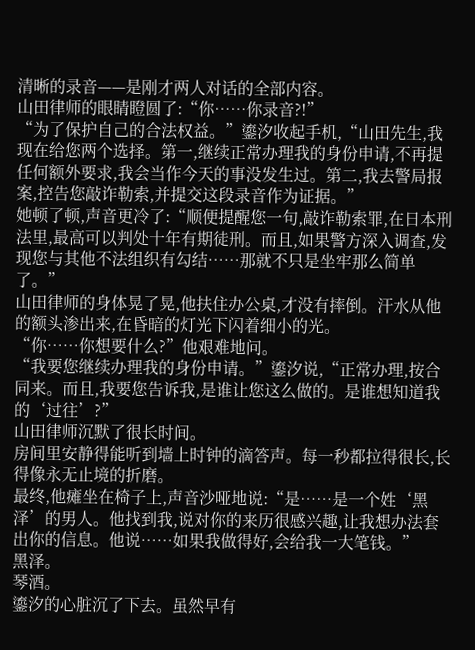清晰的录音——是刚才两人对话的全部内容。
山田律师的眼睛瞪圆了:“你……你录音?!”
“为了保护自己的合法权益。”鎏汐收起手机,“山田先生,我现在给您两个选择。第一,继续正常办理我的身份申请,不再提任何额外要求,我会当作今天的事没发生过。第二,我去警局报案,控告您敲诈勒索,并提交这段录音作为证据。”
她顿了顿,声音更冷了:“顺便提醒您一句,敲诈勒索罪,在日本刑法里,最高可以判处十年有期徒刑。而且,如果警方深入调查,发现您与其他不法组织有勾结……那就不只是坐牢那么简单了。”
山田律师的身体晃了晃,他扶住办公桌,才没有摔倒。汗水从他的额头渗出来,在昏暗的灯光下闪着细小的光。
“你……你想要什么?”他艰难地问。
“我要您继续办理我的身份申请。”鎏汐说,“正常办理,按合同来。而且,我要您告诉我,是谁让您这么做的。是谁想知道我的‘过往’?”
山田律师沉默了很长时间。
房间里安静得能听到墙上时钟的滴答声。每一秒都拉得很长,长得像永无止境的折磨。
最终,他瘫坐在椅子上,声音沙哑地说:“是……是一个姓‘黑泽’的男人。他找到我,说对你的来历很感兴趣,让我想办法套出你的信息。他说……如果我做得好,会给我一大笔钱。”
黑泽。
琴酒。
鎏汐的心脏沉了下去。虽然早有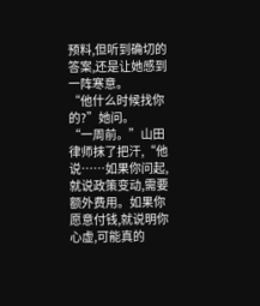预料,但听到确切的答案,还是让她感到一阵寒意。
“他什么时候找你的?”她问。
“一周前。”山田律师抹了把汗,“他说……如果你问起,就说政策变动,需要额外费用。如果你愿意付钱,就说明你心虚,可能真的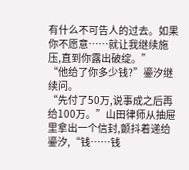有什么不可告人的过去。如果你不愿意……就让我继续施压,直到你露出破绽。”
“他给了你多少钱?”鎏汐继续问。
“先付了50万,说事成之后再给100万。”山田律师从抽屉里拿出一个信封,颤抖着递给鎏汐,“钱……钱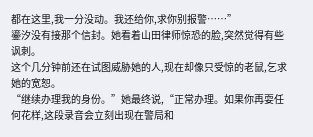都在这里,我一分没动。我还给你,求你别报警……”
鎏汐没有接那个信封。她看着山田律师惊恐的脸,突然觉得有些讽刺。
这个几分钟前还在试图威胁她的人,现在却像只受惊的老鼠,乞求她的宽恕。
“继续办理我的身份。”她最终说,“正常办理。如果你再耍任何花样,这段录音会立刻出现在警局和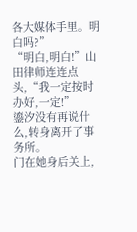各大媒体手里。明白吗?”
“明白,明白!”山田律师连连点头,“我一定按时办好,一定!”
鎏汐没有再说什么,转身离开了事务所。
门在她身后关上,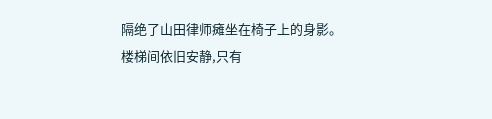隔绝了山田律师瘫坐在椅子上的身影。
楼梯间依旧安静,只有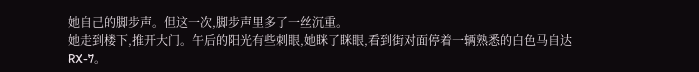她自己的脚步声。但这一次,脚步声里多了一丝沉重。
她走到楼下,推开大门。午后的阳光有些刺眼,她眯了眯眼,看到街对面停着一辆熟悉的白色马自达RX-7。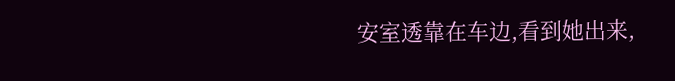安室透靠在车边,看到她出来,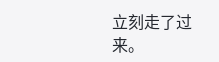立刻走了过来。